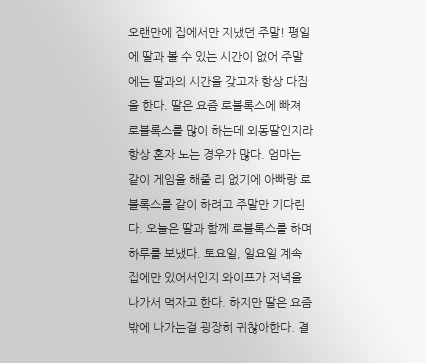오랜만에 집에서만 지냈던 주말! 평일에 딸과 볼 수 있는 시간이 없어 주말에는 딸과의 시간을 갖고자 항상 다짐을 한다. 딸은 요즘 로블록스에 빠져 로블록스를 많이 하는데 외동딸인지라 항상 혼자 노는 경우가 많다. 엄마는 같이 게임을 해줄 리 없기에 아빠랑 로블록스를 같이 하려고 주말만 기다린다. 오늘은 딸과 함께 로블록스를 하며 하루를 보냈다. 토요일, 일요일 계속 집에만 있어서인지 와이프가 저녁을 나가서 먹자고 한다. 하지만 딸은 요즘 밖에 나가는걸 굉장히 귀찮아한다. 결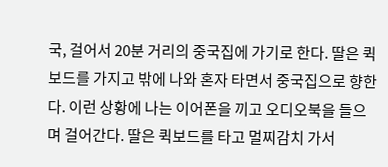국, 걸어서 20분 거리의 중국집에 가기로 한다. 딸은 퀵보드를 가지고 밖에 나와 혼자 타면서 중국집으로 향한다. 이런 상황에 나는 이어폰을 끼고 오디오북을 들으며 걸어간다. 딸은 퀵보드를 타고 멀찌감치 가서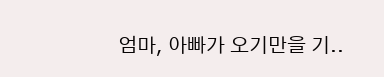엄마, 아빠가 오기만을 기..